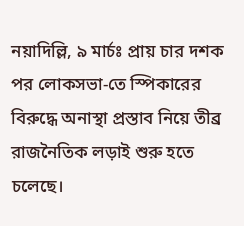নয়াদিল্লি, ৯ মার্চঃ প্রায় চার দশক পর লোকসভা-তে স্পিকারের বিরুদ্ধে অনাস্থা প্রস্তাব নিয়ে তীব্র রাজনৈতিক লড়াই শুরু হতে চলেছে।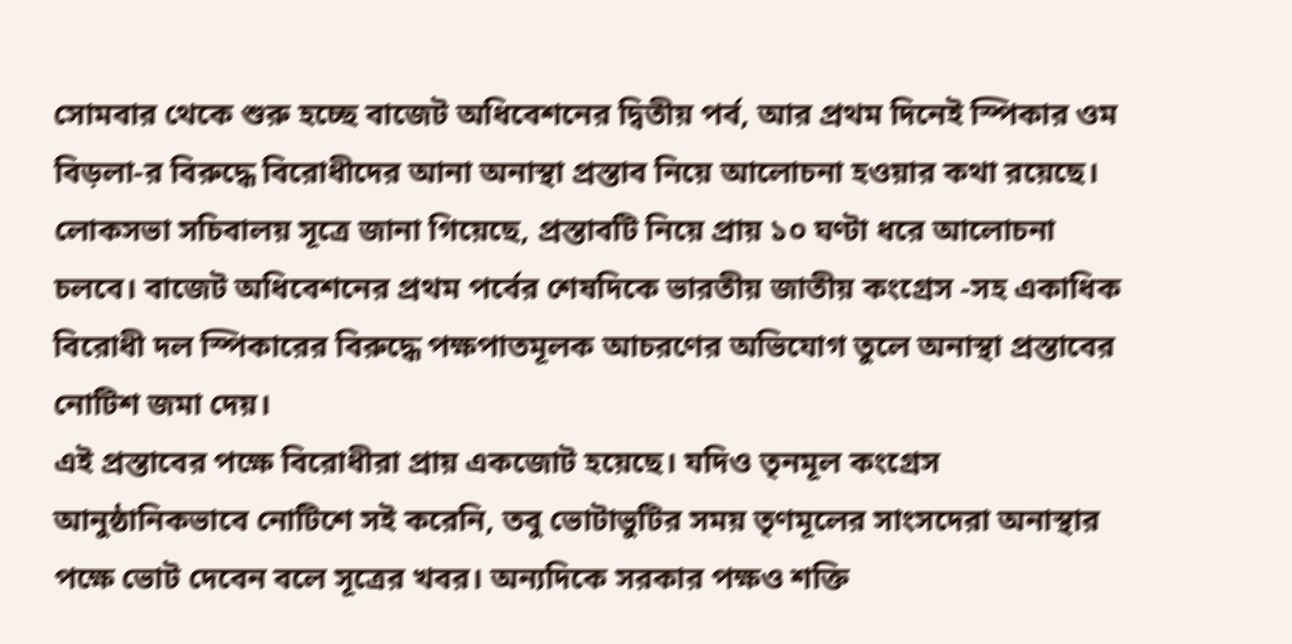সোমবার থেকে শুরু হচ্ছে বাজেট অধিবেশনের দ্বিতীয় পর্ব, আর প্রথম দিনেই স্পিকার ওম বিড়লা-র বিরুদ্ধে বিরোধীদের আনা অনাস্থা প্রস্তাব নিয়ে আলোচনা হওয়ার কথা রয়েছে।
লোকসভা সচিবালয় সূত্রে জানা গিয়েছে, প্রস্তাবটি নিয়ে প্রায় ১০ ঘণ্টা ধরে আলোচনা চলবে। বাজেট অধিবেশনের প্রথম পর্বের শেষদিকে ভারতীয় জাতীয় কংগ্রেস -সহ একাধিক বিরোধী দল স্পিকারের বিরুদ্ধে পক্ষপাতমূলক আচরণের অভিযোগ তুলে অনাস্থা প্রস্তাবের নোটিশ জমা দেয়।
এই প্রস্তাবের পক্ষে বিরোধীরা প্রায় একজোট হয়েছে। যদিও তৃনমূল কংগ্রেস আনুষ্ঠানিকভাবে নোটিশে সই করেনি, তবু ভোটাভুটির সময় তৃণমূলের সাংসদেরা অনাস্থার পক্ষে ভোট দেবেন বলে সূত্রের খবর। অন্যদিকে সরকার পক্ষও শক্তি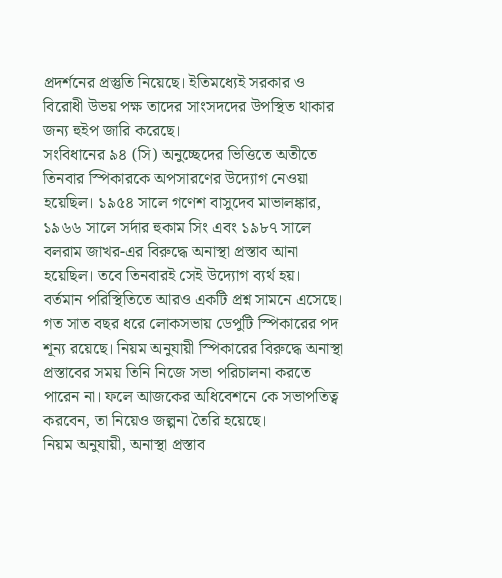প্রদর্শনের প্রস্তুতি নিয়েছে। ইতিমধ্যেই সরকার ও বিরোধী উভয় পক্ষ তাদের সাংসদদের উপস্থিত থাকার জন্য হুইপ জারি করেছে।
সংবিধানের ৯৪ (সি) অনুচ্ছেদের ভিত্তিতে অতীতে তিনবার স্পিকারকে অপসারণের উদ্যোগ নেওয়া হয়েছিল। ১৯৫৪ সালে গণেশ বাসুদেব মাভালঙ্কার, ১৯৬৬ সালে সর্দার হুকাম সিং এবং ১৯৮৭ সালে বলরাম জাখর-এর বিরুদ্ধে অনাস্থা প্রস্তাব আনা হয়েছিল। তবে তিনবারই সেই উদ্যোগ ব্যর্থ হয়।
বর্তমান পরিস্থিতিতে আরও একটি প্রশ্ন সামনে এসেছে। গত সাত বছর ধরে লোকসভায় ডেপুটি স্পিকারের পদ শূন্য রয়েছে। নিয়ম অনুযায়ী স্পিকারের বিরুদ্ধে অনাস্থা প্রস্তাবের সময় তিনি নিজে সভা পরিচালনা করতে পারেন না। ফলে আজকের অধিবেশনে কে সভাপতিত্ব করবেন, তা নিয়েও জল্পনা তৈরি হয়েছে।
নিয়ম অনুযায়ী, অনাস্থা প্রস্তাব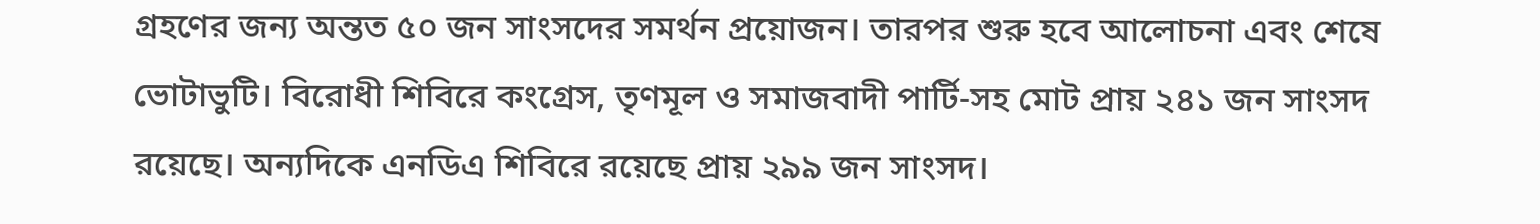গ্রহণের জন্য অন্তত ৫০ জন সাংসদের সমর্থন প্রয়োজন। তারপর শুরু হবে আলোচনা এবং শেষে ভোটাভুটি। বিরোধী শিবিরে কংগ্রেস, তৃণমূল ও সমাজবাদী পার্টি-সহ মোট প্রায় ২৪১ জন সাংসদ রয়েছে। অন্যদিকে এনডিএ শিবিরে রয়েছে প্রায় ২৯৯ জন সাংসদ।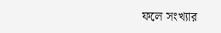ফলে সংখ্যার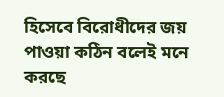হিসেবে বিরোধীদের জয় পাওয়া কঠিন বলেই মনে করছে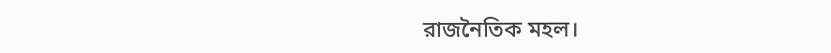রাজনৈতিক মহল।